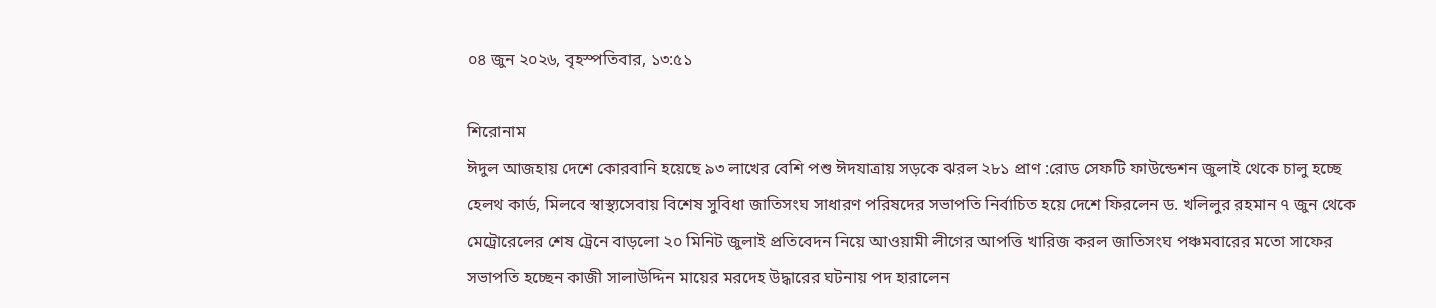০৪ জুন ২০২৬, বৃহস্পতিবার, ১৩:৫১

শিরোনাম
ঈদুল আজহায় দেশে কোরবানি হয়েছে ৯৩ লাখের বেশি পশু ঈদযাত্রায় সড়কে ঝরল ২৮১ প্রাণ :রোড সেফটি ফাউন্ডেশন জুলাই থেকে চালু হচ্ছে হেলথ কার্ড, মিলবে স্বাস্থ্যসেবায় বিশেষ সুবিধা জাতিসংঘ সাধারণ পরিষদের সভাপতি নির্বাচিত হয়ে দেশে ফিরলেন ড. খলিলুর রহমান ৭ জুন থেকে মেট্রোরেলের শেষ ট্রেনে বাড়লো ২০ মিনিট জুলাই প্রতিবেদন নিয়ে আওয়ামী লীগের আপত্তি খারিজ করল জাতিসংঘ পঞ্চমবারের মতো সাফের সভাপতি হচ্ছেন কাজী সালাউদ্দিন মায়ের মরদেহ উদ্ধারের ঘটনায় পদ হারালেন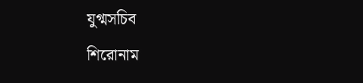যুগ্মসচিব
শিরোনাম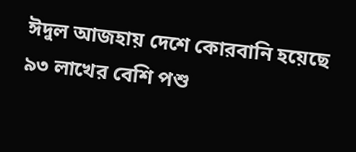ঈদুল আজহায় দেশে কোরবানি হয়েছে ৯৩ লাখের বেশি পশু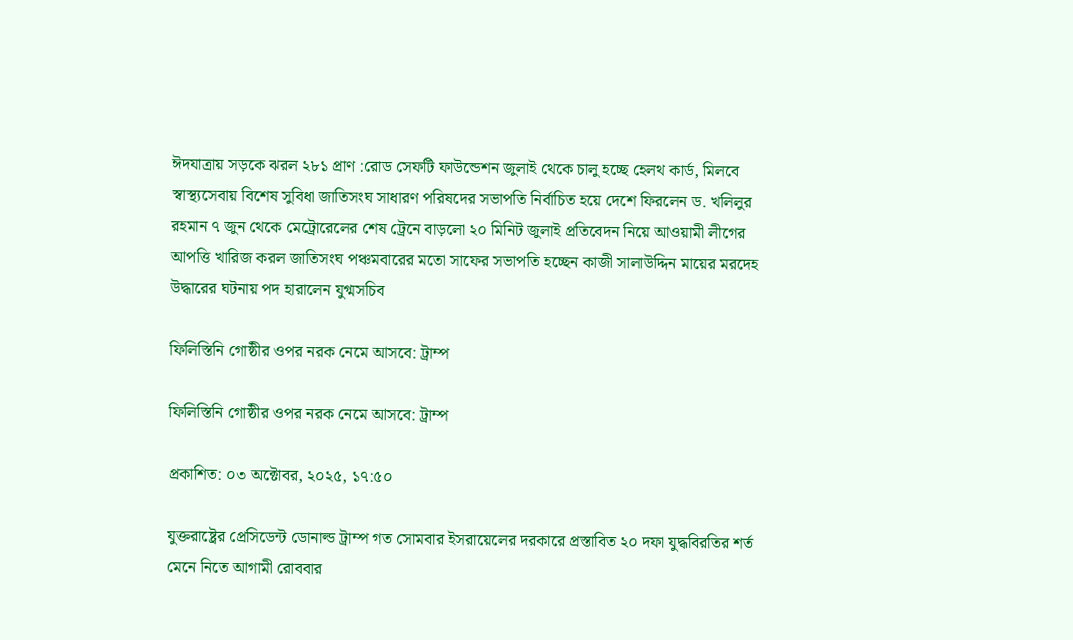ঈদযাত্রায় সড়কে ঝরল ২৮১ প্রাণ :রোড সেফটি ফাউন্ডেশন জুলাই থেকে চালু হচ্ছে হেলথ কার্ড, মিলবে স্বাস্থ্যসেবায় বিশেষ সুবিধা জাতিসংঘ সাধারণ পরিষদের সভাপতি নির্বাচিত হয়ে দেশে ফিরলেন ড. খলিলুর রহমান ৭ জুন থেকে মেট্রোরেলের শেষ ট্রেনে বাড়লো ২০ মিনিট জুলাই প্রতিবেদন নিয়ে আওয়ামী লীগের আপত্তি খারিজ করল জাতিসংঘ পঞ্চমবারের মতো সাফের সভাপতি হচ্ছেন কাজী সালাউদ্দিন মায়ের মরদেহ উদ্ধারের ঘটনায় পদ হারালেন যুগ্মসচিব

ফিলিস্তিনি গোষ্ঠীর ওপর নরক নেমে আসবে: ট্রাম্প

ফিলিস্তিনি গোষ্ঠীর ওপর নরক নেমে আসবে: ট্রাম্প

প্রকাশিত: ০৩ অক্টোবর, ২০২৫, ১৭:৫০

যুক্তরাষ্ট্রের প্রেসিডেন্ট ডোনাল্ড ট্রাম্প গত সোমবার ইসরায়েলের দরকারে প্রস্তাবিত ২০ দফা যুদ্ধবিরতির শর্ত মেনে নিতে আগামী রোববার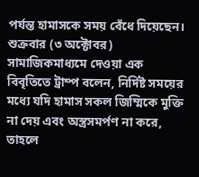পর্যন্ত হামাসকে সময় বেঁধে দিয়েছেন। শুক্রবার (৩ অক্টোবর) সামাজিকমাধ্যমে দেওয়া এক বিবৃতিতে ট্রাম্প বলেন, নির্দিষ্ট সময়ের মধ্যে যদি হামাস সকল জিম্মিকে মুক্তি না দেয় এবং অস্ত্রসমর্পণ না করে, তাহলে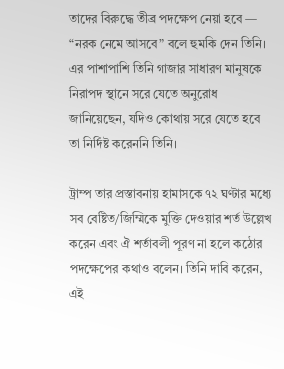তাদের বিরুদ্ধে তীব্র পদক্ষেপ নেয়া হবে — “নরক নেমে আসবে” বলে হুমকি দেন তিনি। এর পাশাপাশি তিনি গাজার সাধারণ মানুষকে নিরাপদ স্থানে সরে যেতে অনুরোধ জানিয়েছেন, যদিও কোথায় সরে যেতে হবে তা নির্দিষ্ট করেননি তিনি।

ট্রাম্প তার প্রস্তাবনায় হামাসকে ৭২ ঘণ্টার মধ্যে সব বেষ্টিত/জিম্মিকে মুক্তি দেওয়ার শর্ত উল্লেখ করেন এবং ঐ শর্তাবলী পূরণ না হলে কঠোর পদক্ষেপের কথাও বলেন। তিনি দাবি করেন, এই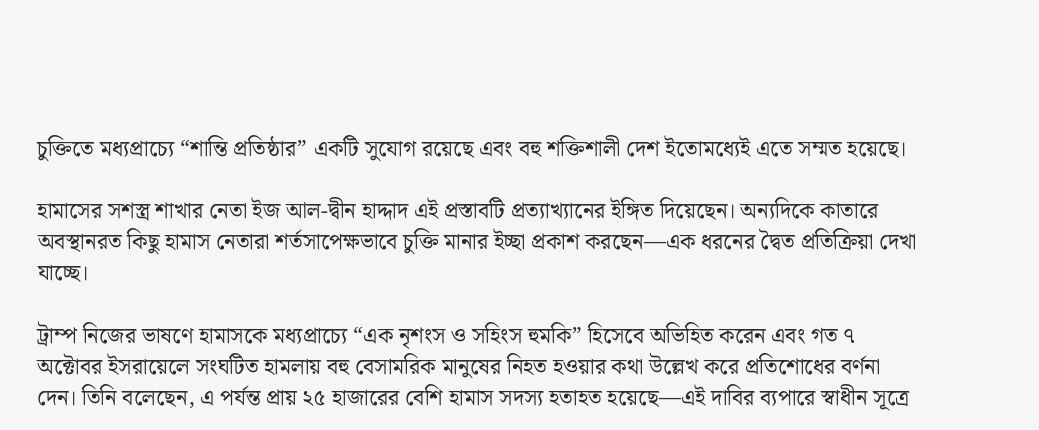চুক্তিতে মধ্যপ্রাচ্যে “শান্তি প্রতিষ্ঠার” একটি সুযোগ রয়েছে এবং বহু শক্তিশালী দেশ ইতোমধ্যেই এতে সম্মত হয়েছে।

হামাসের সশস্ত্র শাখার নেতা ইজ আল-দ্বীন হাদ্দাদ এই প্রস্তাবটি প্রত্যাখ্যানের ইঙ্গিত দিয়েছেন। অন্যদিকে কাতারে অবস্থানরত কিছু হামাস নেতারা শর্তসাপেক্ষভাবে চুক্তি মানার ইচ্ছা প্রকাশ করছেন—এক ধরনের দ্বৈত প্রতিক্রিয়া দেখা যাচ্ছে।

ট্রাম্প নিজের ভাষণে হামাসকে মধ্যপ্রাচ্যে “এক নৃশংস ও সহিংস হুমকি” হিসেবে অভিহিত করেন এবং গত ৭ অক্টোবর ইসরায়েলে সংঘটিত হামলায় বহু বেসামরিক মানুষের নিহত হওয়ার কথা উল্লেখ করে প্রতিশোধের বর্ণনা দেন। তিনি বলেছেন, এ পর্যন্ত প্রায় ২৫ হাজারের বেশি হামাস সদস্য হতাহত হয়েছে—এই দাবির ব্যপারে স্বাধীন সূত্রে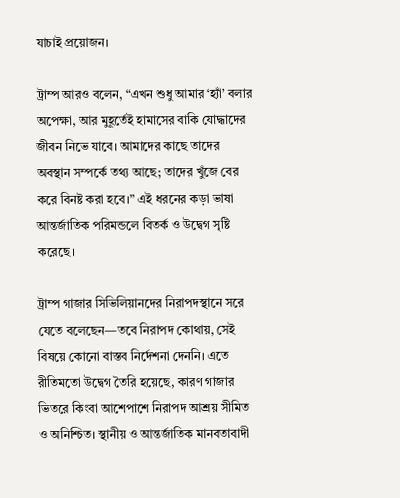যাচাই প্রয়োজন।

ট্রাম্প আরও বলেন, “এখন শুধু আমার ‘হ্যাঁ’ বলার অপেক্ষা, আর মুহূর্তেই হামাসের বাকি যোদ্ধাদের জীবন নিভে যাবে। আমাদের কাছে তাদের অবস্থান সম্পর্কে তথ্য আছে; তাদের খুঁজে বের করে বিনষ্ট করা হবে।” এই ধরনের কড়া ভাষা আন্তর্জাতিক পরিমন্ডলে বিতর্ক ও উদ্বেগ সৃষ্টি করেছে।

ট্রাম্প গাজার সিভিলিয়ানদের নিরাপদস্থানে সরে যেতে বলেছেন—তবে নিরাপদ কোথায়, সেই বিষয়ে কোনো বাস্তব নির্দেশনা দেননি। এতে রীতিমতো উদ্বেগ তৈরি হয়েছে, কারণ গাজার ভিতরে কিংবা আশেপাশে নিরাপদ আশ্রয় সীমিত ও অনিশ্চিত। স্থানীয় ও আন্তর্জাতিক মানবতাবাদী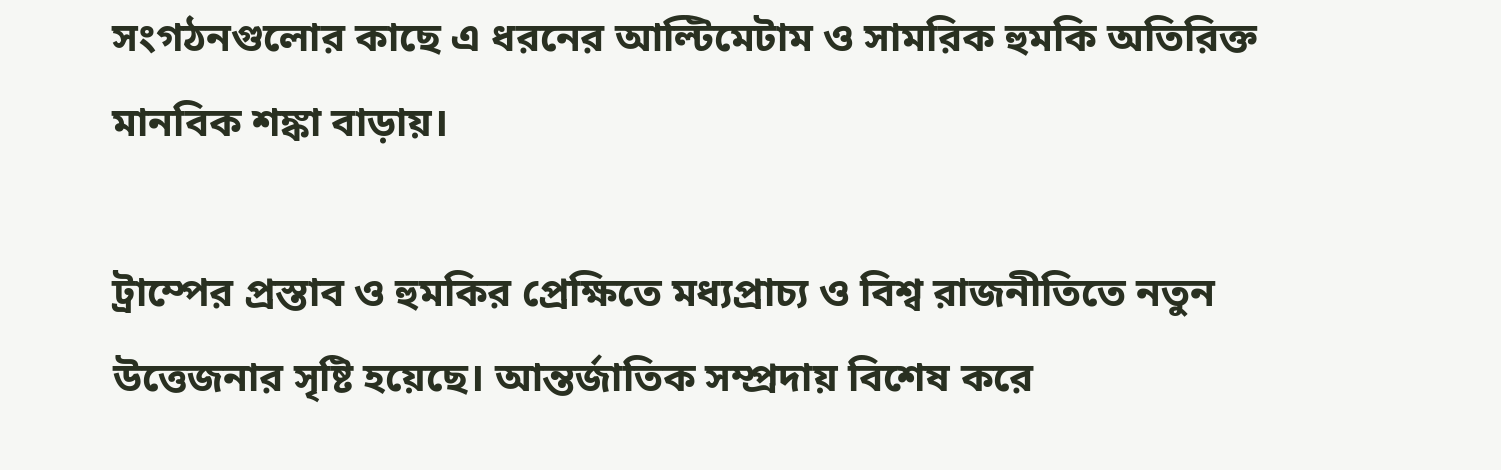সংগঠনগুলোর কাছে এ ধরনের আল্টিমেটাম ও সামরিক হুমকি অতিরিক্ত মানবিক শঙ্কা বাড়ায়।

ট্রাম্পের প্রস্তাব ও হুমকির প্রেক্ষিতে মধ্যপ্রাচ্য ও বিশ্ব রাজনীতিতে নতুন উত্তেজনার সৃষ্টি হয়েছে। আন্তর্জাতিক সম্প্রদায় বিশেষ করে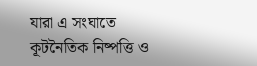যারা এ সংঘাতে কূটনৈতিক নিষ্পত্তি ও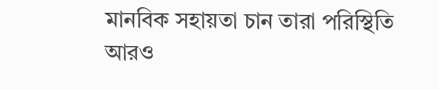মানবিক সহায়তা চান তারা পরিস্থিতি আরও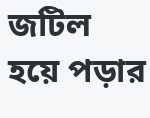জটিল হয়ে পড়ার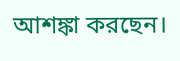আশঙ্কা করছেন।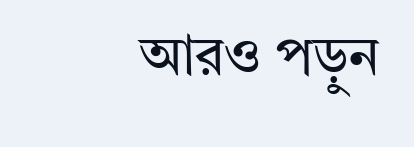আরও পড়ুন